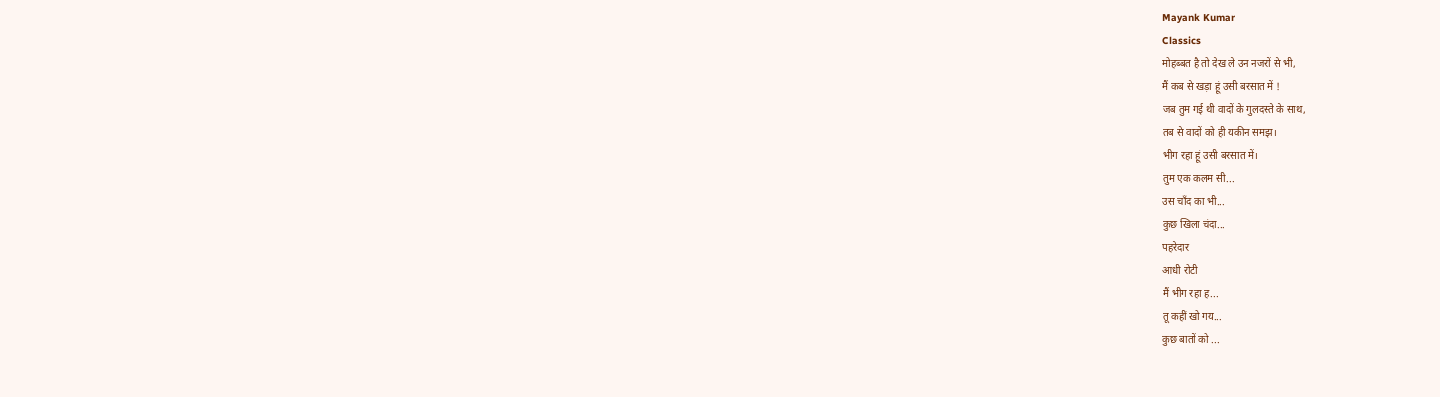Mayank Kumar
Classics
मोहब्बत है तो देख ले उन नजरों से भी,
मैं कब से खड़ा हूं उसी बरसात में !
जब तुम गई थी वादों के गुलदस्ते के साथ,
तब से वादों को ही यकीन समझ।
भीग रहा हूं उसी बरसात में।
तुम एक कलम सी...
उस चाँद का भी...
कुछ खिला चंदा...
पहरेदार
आधी रोटी
मैं भीग रहा ह...
तू कहीं खो गय...
कुछ बातों को ...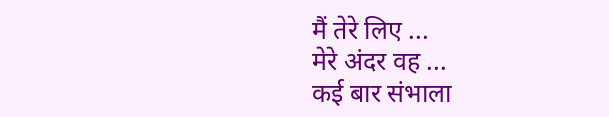मैं तेरे लिए ...
मेरे अंदर वह ...
कई बार संभाला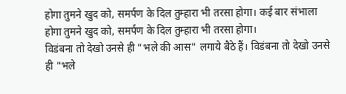होगा तुमने खुद को, समर्पण के दिल तुम्हारा भी तरसा होगा। कई बार संभाला होगा तुमने खुद को, समर्पण के दिल तुम्हारा भी तरसा होगा।
विडंबना तो देखो उनसे ही "भले की आस" लगाये बैठे हैं। विडंबना तो देखो उनसे ही "भले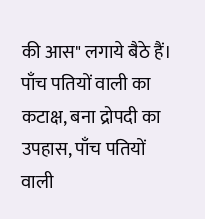की आस" लगाये बैठे हैं।
पाँच पतियों वाली का कटाक्ष, बना द्रोपदी का उपहास, पाँच पतियों वाली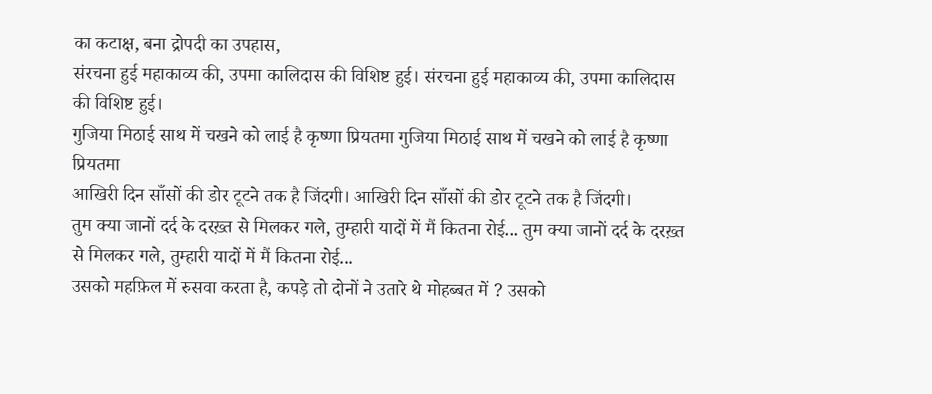का कटाक्ष, बना द्रोपदी का उपहास,
संरचना हुई महाकाव्य की, उपमा कालिदास की विशिष्ट हुई। संरचना हुई महाकाव्य की, उपमा कालिदास की विशिष्ट हुई।
गुजिया मिठाई साथ में चखने को लाई है कृष्णा प्रियतमा गुजिया मिठाई साथ में चखने को लाई है कृष्णा प्रियतमा
आखिरी दिन साँसों की डोर टूटने तक है जिंदगी। आखिरी दिन साँसों की डोर टूटने तक है जिंदगी।
तुम क्या जानों दर्द के दरख़्त से मिलकर गले, तुम्हारी यादों में मैं कितना रोई... तुम क्या जानों दर्द के दरख़्त से मिलकर गले, तुम्हारी यादों में मैं कितना रोई...
उसको महफ़िल में रुसवा करता है, कपड़े तो दोनों ने उतारे थे मोहब्बत में ? उसको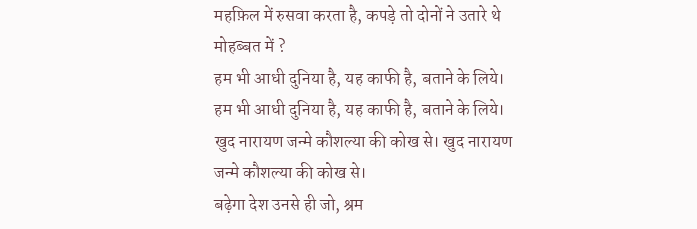महफ़िल में रुसवा करता है, कपड़े तो दोनों ने उतारे थे मोहब्बत में ?
हम भी आधी दुनिया है, यह काफी है, बताने के लिये। हम भी आधी दुनिया है, यह काफी है, बताने के लिये।
खुद नारायण जन्मे कौशल्या की कोख से। खुद नारायण जन्मे कौशल्या की कोख से।
बढ़ेगा देश उनसे ही जो, श्रम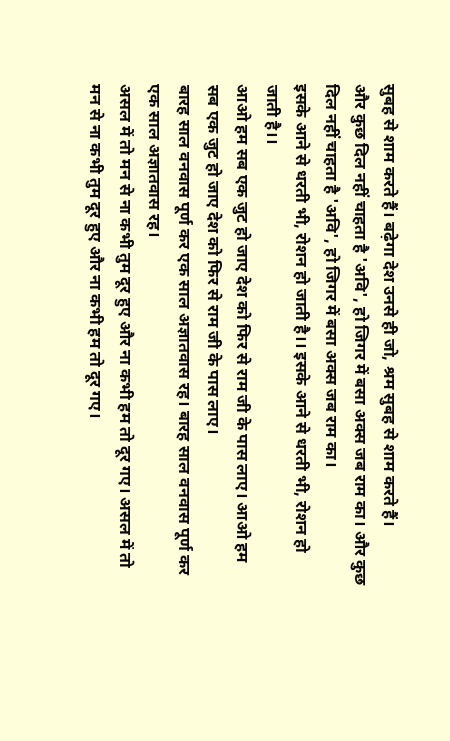सुबह से शाम करते हैं। बढ़ेगा देश उनसे ही जो, श्रम सुबह से शाम करते हैं।
और कुछ दिल नहीं चाहता है 'अवि', हो जिगर में बसा अक्स जब राम का। और कुछ दिल नहीं चाहता है 'अवि', हो जिगर में बसा अक्स जब राम का।
इसके आने से धरती भी, रोशन हो जाती है।। इसके आने से धरती भी, रोशन हो जाती है।।
आओ हम सब एक जुट हो जाए देश को फिर से राम जी के पास लाए। आओ हम सब एक जुट हो जाए देश को फिर से राम जी के पास लाए।
बारह साल वनवास पूर्ण कर एक साल अज्ञातवास रह। बारह साल वनवास पूर्ण कर एक साल अज्ञातवास रह।
असल में तो मन से ना कभी तुम दूर हुए और ना कभी हम तो दूर गए। असल में तो मन से ना कभी तुम दूर हुए और ना कभी हम तो दूर गए।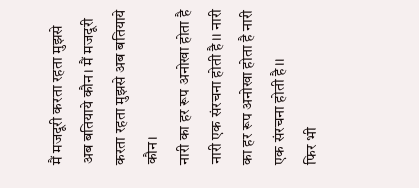मैं मजदूरी करता रहता मुझसे अब बतियाये कौन। मैं मजदूरी करता रहता मुझसे अब बतियाये कौन।
नारी का हर रूप अनोखा होता है नारी एक संरचना होती है।। नारी का हर रूप अनोखा होता है नारी एक संरचना होती है।।
फिर भी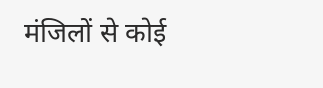मंजिलों से कोई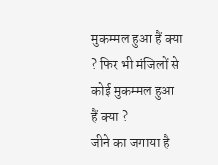मुकम्मल हुआ हैं क्या ? फिर भी मंजिलों से कोई मुकम्मल हुआ हैं क्या ?
जीने का जगाया है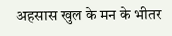अहसास खुल के मन के भीतर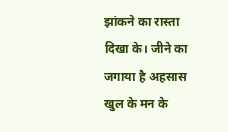झांकने का रास्ता दिखा के। जीने का जगाया है अहसास खुल के मन के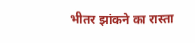भीतर झांकने का रास्ता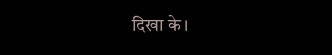दिखा के।